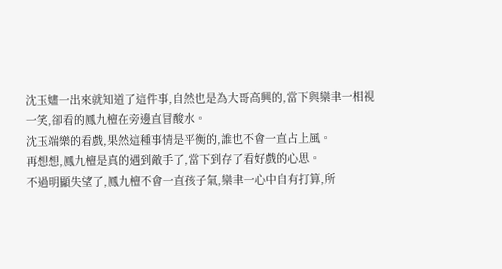沈玉嫿一出來就知道了這件事,自然也是為大哥高興的,當下與欒聿一相視一笑,卻看的鳳九檀在旁邊直冒酸水。
沈玉端樂的看戲,果然這種事情是平衡的,誰也不會一直占上風。
再想想,鳳九檀是真的遇到敵手了,當下到存了看好戲的心思。
不過明顯失望了,鳳九檀不會一直孩子氣,欒聿一心中自有打算,所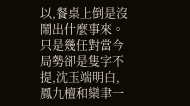以,餐桌上倒是沒鬧出什麼事來。
只是幾任對當今局勢卻是隻字不提,沈玉端明白,鳳九檀和欒聿一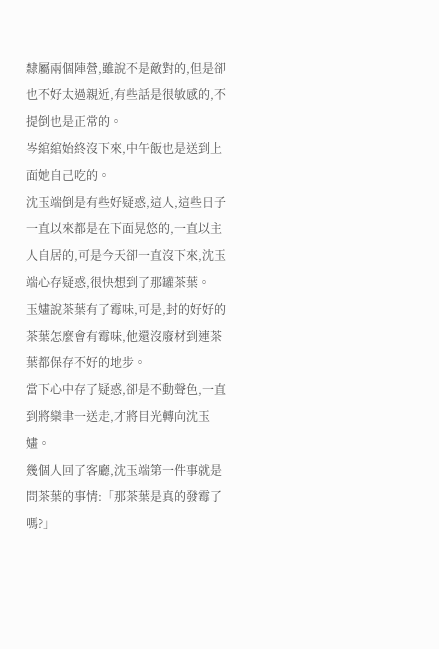隸屬兩個陣營,雖說不是敵對的,但是卻也不好太過親近,有些話是很敏感的,不提倒也是正常的。
岑綰綰始終沒下來,中午飯也是送到上面她自己吃的。
沈玉端倒是有些好疑惑,這人,這些日子一直以來都是在下面晃悠的,一直以主人自居的,可是今天卻一直沒下來,沈玉端心存疑惑,很快想到了那罐茶葉。
玉嫿說茶葉有了霉味,可是,封的好好的茶葉怎麼會有霉味,他還沒廢材到連茶葉都保存不好的地步。
當下心中存了疑惑,卻是不動聲色,一直到將欒聿一送走,才將目光轉向沈玉嫿。
幾個人回了客廳,沈玉端第一件事就是問茶葉的事情:「那茶葉是真的發霉了嗎?」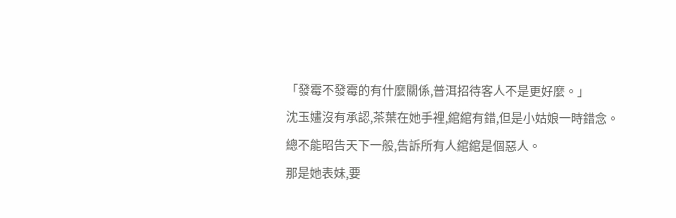「發霉不發霉的有什麼關係,普洱招待客人不是更好麼。」
沈玉嫿沒有承認,茶葉在她手裡,綰綰有錯,但是小姑娘一時錯念。總不能昭告天下一般,告訴所有人綰綰是個惡人。
那是她表妹,要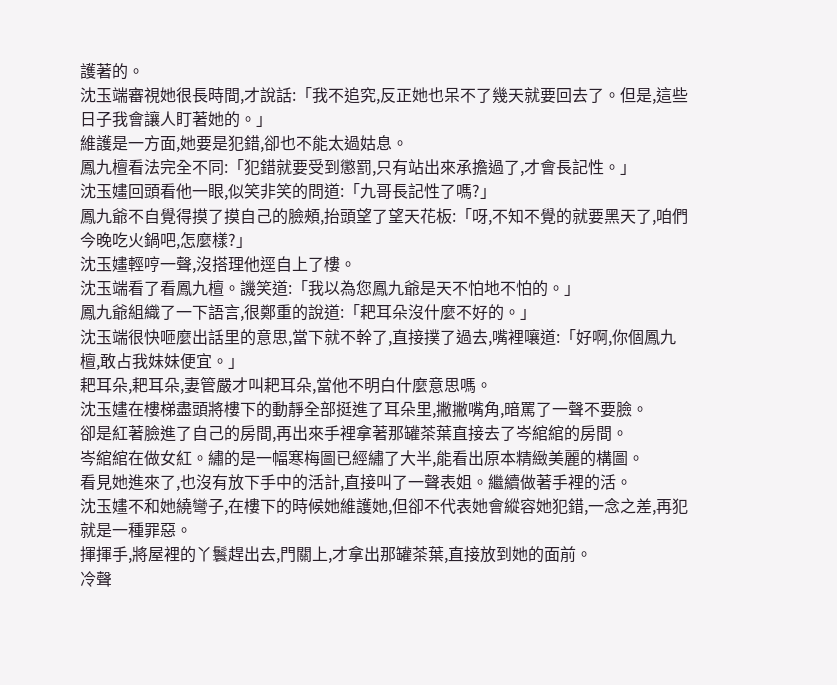護著的。
沈玉端審視她很長時間,才說話:「我不追究,反正她也呆不了幾天就要回去了。但是,這些日子我會讓人盯著她的。」
維護是一方面,她要是犯錯,卻也不能太過姑息。
鳳九檀看法完全不同:「犯錯就要受到懲罰,只有站出來承擔過了,才會長記性。」
沈玉嫿回頭看他一眼,似笑非笑的問道:「九哥長記性了嗎?」
鳳九爺不自覺得摸了摸自己的臉頰,抬頭望了望天花板:「呀,不知不覺的就要黑天了,咱們今晚吃火鍋吧,怎麼樣?」
沈玉嫿輕哼一聲,沒搭理他逕自上了樓。
沈玉端看了看鳳九檀。譏笑道:「我以為您鳳九爺是天不怕地不怕的。」
鳳九爺組織了一下語言,很鄭重的說道:「耙耳朵沒什麼不好的。」
沈玉端很快咂麼出話里的意思,當下就不幹了,直接撲了過去,嘴裡嚷道:「好啊,你個鳳九檀,敢占我妹妹便宜。」
耙耳朵,耙耳朵,妻管嚴才叫耙耳朵,當他不明白什麼意思嗎。
沈玉嫿在樓梯盡頭將樓下的動靜全部挺進了耳朵里,撇撇嘴角,暗罵了一聲不要臉。
卻是紅著臉進了自己的房間,再出來手裡拿著那罐茶葉直接去了岑綰綰的房間。
岑綰綰在做女紅。繡的是一幅寒梅圖已經繡了大半,能看出原本精緻美麗的構圖。
看見她進來了,也沒有放下手中的活計,直接叫了一聲表姐。繼續做著手裡的活。
沈玉嫿不和她繞彎子,在樓下的時候她維護她,但卻不代表她會縱容她犯錯,一念之差,再犯就是一種罪惡。
揮揮手,將屋裡的丫鬟趕出去,門關上,才拿出那罐茶葉,直接放到她的面前。
冷聲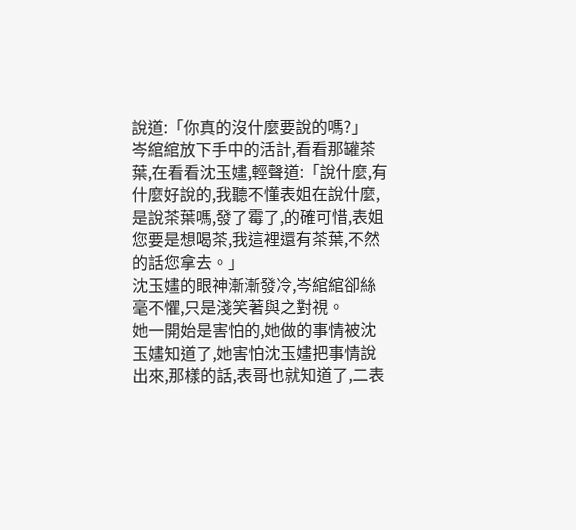說道:「你真的沒什麼要說的嗎?」
岑綰綰放下手中的活計,看看那罐茶葉,在看看沈玉嫿,輕聲道:「說什麼,有什麼好說的,我聽不懂表姐在說什麼,是說茶葉嗎,發了霉了,的確可惜,表姐您要是想喝茶,我這裡還有茶葉,不然的話您拿去。」
沈玉嫿的眼神漸漸發冷,岑綰綰卻絲毫不懼,只是淺笑著與之對視。
她一開始是害怕的,她做的事情被沈玉嫿知道了,她害怕沈玉嫿把事情說出來,那樣的話,表哥也就知道了,二表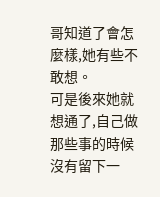哥知道了會怎麼樣,她有些不敢想。
可是後來她就想通了,自己做那些事的時候沒有留下一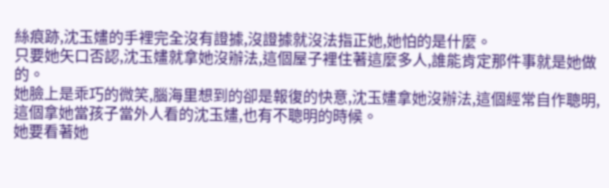絲痕跡,沈玉嫿的手裡完全沒有證據,沒證據就沒法指正她,她怕的是什麼。
只要她矢口否認,沈玉嫿就拿她沒辦法,這個屋子裡住著這麼多人,誰能肯定那件事就是她做的。
她臉上是乖巧的微笑,腦海里想到的卻是報復的快意,沈玉嫿拿她沒辦法,這個經常自作聰明,這個拿她當孩子當外人看的沈玉嫿,也有不聰明的時候。
她要看著她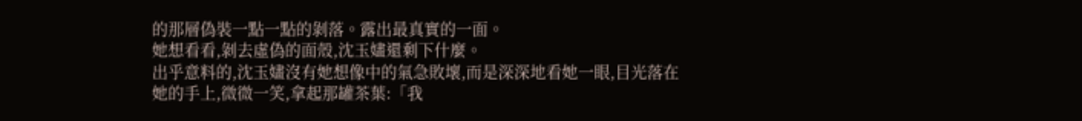的那層偽裝一點一點的剝落。露出最真實的一面。
她想看看,剝去虛偽的面殼,沈玉嫿還剩下什麼。
出乎意料的,沈玉嫿沒有她想像中的氣急敗壞,而是深深地看她一眼,目光落在她的手上,微微一笑,拿起那罐茶葉:「我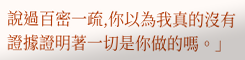說過百密一疏,你以為我真的沒有證據證明著一切是你做的嗎。」